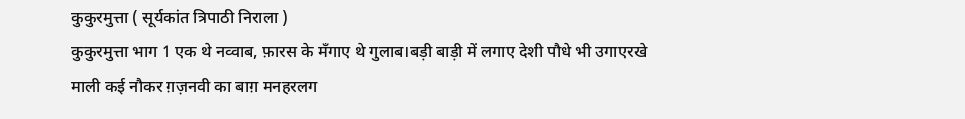कुकुरमुत्ता ( सूर्यकांत त्रिपाठी निराला )
कुकुरमुत्ता भाग 1 एक थे नव्वाब, फ़ारस के मँगाए थे गुलाब।बड़ी बाड़ी में लगाए देशी पौधे भी उगाएरखे माली कई नौकर ग़ज़नवी का बाग़ मनहरलग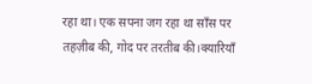रहा था। एक सपना जग रहा था साँस पर तहज़ीब की, गोद पर तरतीब की।क्यारियाँ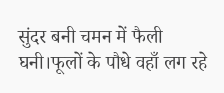सुंदर बनी चमन में फैली घनी।फूलों के पौधे वहाँ लग रहे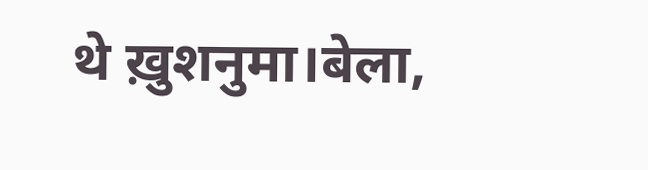थे ख़ुशनुमा।बेला,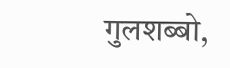गुलशब्बो,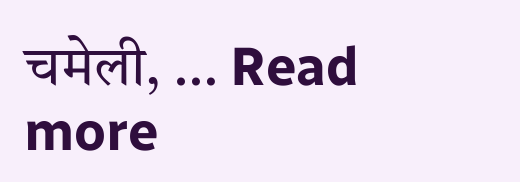चमेली, … Read more